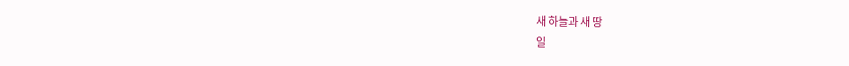새 하늘과 새 땅
일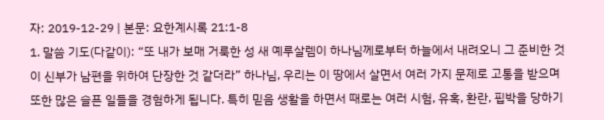자: 2019-12-29 | 본문: 요한계시록 21:1-8
1. 말씀 기도(다같이): “또 내가 보매 거룩한 성 새 예루살렘이 하나님께로부터 하늘에서 내려오니 그 준비한 것이 신부가 남편을 위하여 단장한 것 같더라” 하나님, 우리는 이 땅에서 살면서 여러 가지 문제로 고통을 받으며 또한 많은 슬픈 일들을 경험하게 됩니다. 특히 믿음 생활을 하면서 때로는 여러 시험, 유혹, 환란, 핍박을 당하기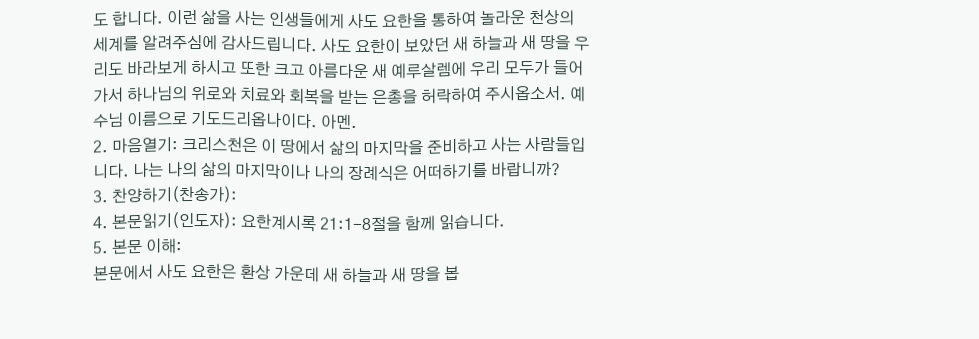도 합니다. 이런 삶을 사는 인생들에게 사도 요한을 통하여 놀라운 천상의 세계를 알려주심에 감사드립니다. 사도 요한이 보았던 새 하늘과 새 땅을 우리도 바라보게 하시고 또한 크고 아름다운 새 예루살렘에 우리 모두가 들어가서 하나님의 위로와 치료와 회복을 받는 은총을 허락하여 주시옵소서. 예수님 이름으로 기도드리옵나이다. 아멘.
2. 마음열기: 크리스천은 이 땅에서 삶의 마지막을 준비하고 사는 사람들입니다. 나는 나의 삶의 마지막이나 나의 장례식은 어떠하기를 바랍니까?
3. 찬양하기(찬송가):
4. 본문읽기(인도자): 요한계시록 21:1-8절을 함께 읽습니다.
5. 본문 이해:
본문에서 사도 요한은 환상 가운데 새 하늘과 새 땅을 봅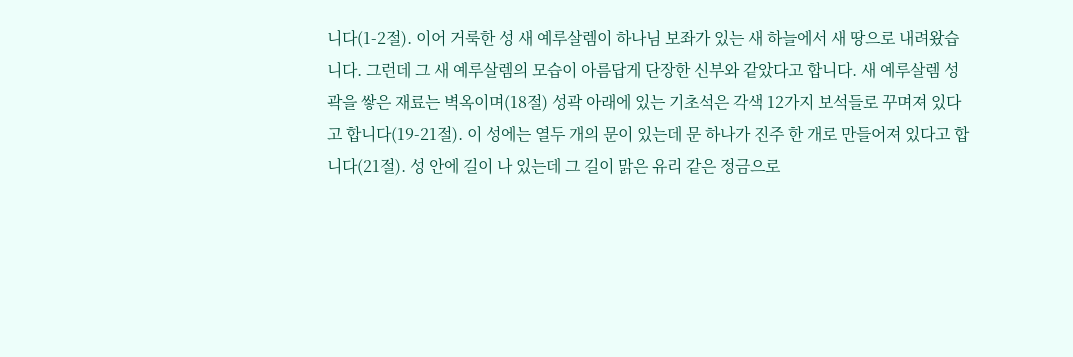니다(1-2절). 이어 거룩한 성 새 예루살렘이 하나님 보좌가 있는 새 하늘에서 새 땅으로 내려왔습니다. 그런데 그 새 예루살렘의 모습이 아름답게 단장한 신부와 같았다고 합니다. 새 예루살렘 성곽을 쌓은 재료는 벽옥이며(18절) 성곽 아래에 있는 기초석은 각색 12가지 보석들로 꾸며져 있다고 합니다(19-21절). 이 성에는 열두 개의 문이 있는데 문 하나가 진주 한 개로 만들어져 있다고 합니다(21절). 성 안에 길이 나 있는데 그 길이 맑은 유리 같은 정금으로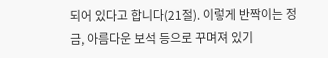되어 있다고 합니다(21절). 이렇게 반짝이는 정금, 아름다운 보석 등으로 꾸며져 있기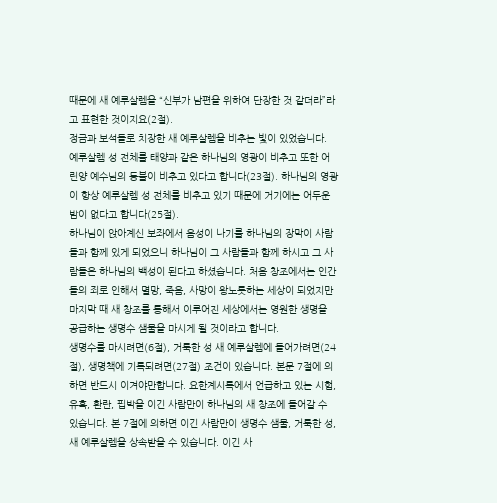때문에 새 예루살렘을 “신부가 남편을 위하여 단장한 것 같더라”라고 표현한 것이지요(2절).
정금과 보석들로 치장한 새 예루살렘을 비추는 빛이 있었습니다. 예루살렘 성 전체를 태양과 같은 하나님의 영광이 비추고 또한 어린양 예수님의 등불이 비추고 있다고 합니다(23절). 하나님의 영광이 항상 예루살렘 성 전체를 비추고 있기 때문에 거기에는 어두운 밤이 없다고 합니다(25절).
하나님이 앉아계신 보좌에서 음성이 나기를 하나님의 장막이 사람들과 함께 있게 되었으니 하나님이 그 사람들과 함께 하시고 그 사람들은 하나님의 백성이 된다고 하셨습니다. 처음 창조에서는 인간들의 죄로 인해서 멸망, 죽음, 사망이 왕노릇하는 세상이 되었지만 마지막 때 새 창조를 통해서 이루어진 세상에서는 영원한 생명을 공급하는 생명수 샘물을 마시게 될 것이라고 합니다.
생명수를 마시려면(6절), 거룩한 성 새 예루살렘에 들어가려면(24절), 생명책에 기록되려면(27절) 조건이 있습니다. 본문 7절에 의하면 반드시 이겨야만합니다. 요한계시록에서 언급하고 있는 시험, 유혹, 환란, 핍박을 이긴 사람만이 하나님의 새 창조에 들어갈 수 있습니다. 본 7절에 의하면 이긴 사람만이 생명수 샘물, 거룩한 성, 새 예루살렘을 상속받을 수 있습니다. 이긴 사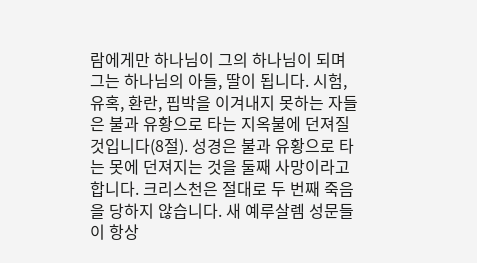람에게만 하나님이 그의 하나님이 되며 그는 하나님의 아들, 딸이 됩니다. 시험, 유혹, 환란, 핍박을 이겨내지 못하는 자들은 불과 유황으로 타는 지옥불에 던져질 것입니다(8절). 성경은 불과 유황으로 타는 못에 던져지는 것을 둘째 사망이라고 합니다. 크리스천은 절대로 두 번째 죽음을 당하지 않습니다. 새 예루살렘 성문들이 항상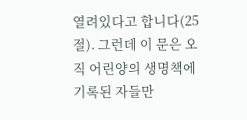열려있다고 합니다(25절). 그런데 이 문은 오직 어린양의 생명책에 기록된 자들만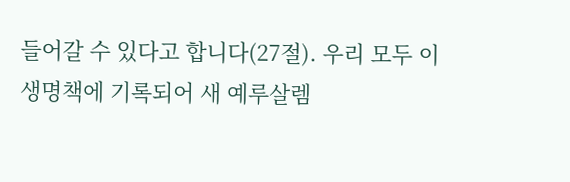들어갈 수 있다고 합니다(27절). 우리 모두 이 생명책에 기록되어 새 예루살렘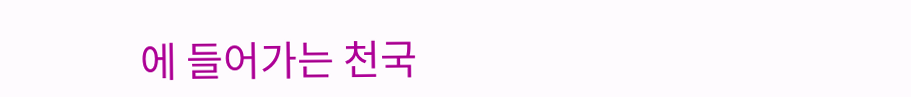에 들어가는 천국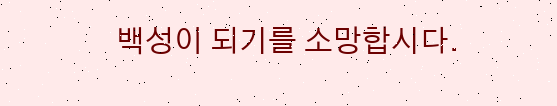백성이 되기를 소망합시다.